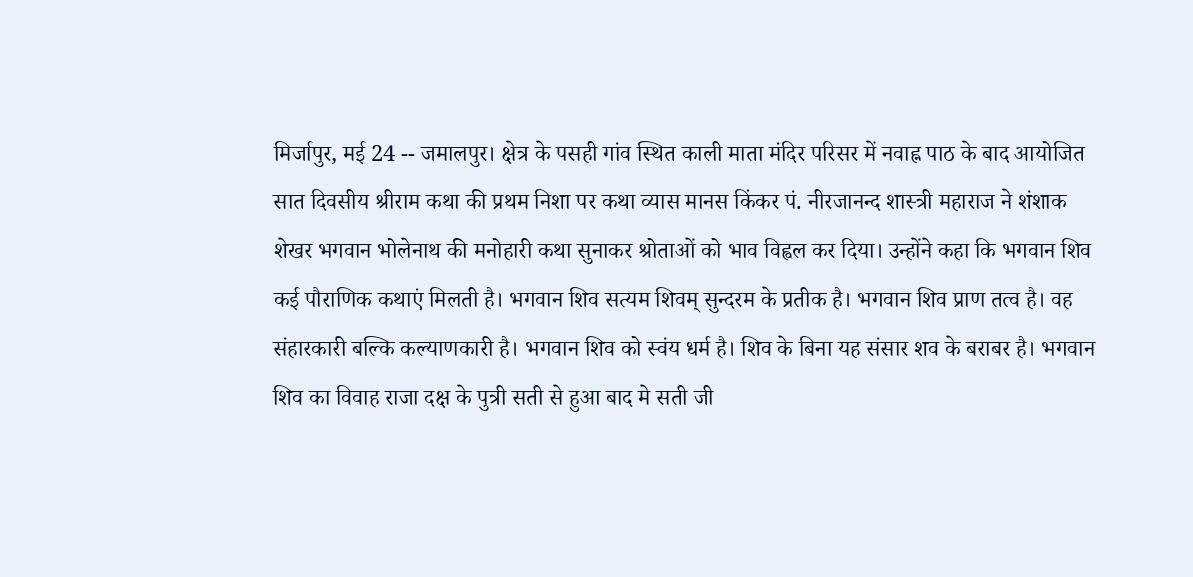मिर्जापुर, मई 24 -- जमालपुर। क्षेत्र के पसही गांव स्थित काली माता मंदिर परिसर में नवाह्न पाठ के बाद आयोजित सात दिवसीय श्रीराम कथा की प्रथम निशा पर कथा व्यास मानस किंकर पं. नीरजानन्द शास्त्री महाराज ने शंशाक शेखर भगवान भोलेनाथ की मनोहारी कथा सुनाकर श्रोताओं को भाव विह्वल कर दिया। उन्होंने कहा कि भगवान शिव कई पौराणिक कथाएं मिलती है। भगवान शिव सत्यम शिवम् सुन्दरम के प्रतीक है। भगवान शिव प्राण तत्व है। वह संहारकारी बल्कि कल्याणकारी है। भगवान शिव को स्वंय धर्म है। शिव के बिना यह संसार शव के बराबर है। भगवान शिव का विवाह राजा दक्ष के पुत्री सती से हुआ बाद मे सती जी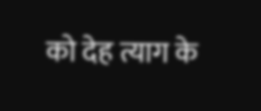को देह त्याग के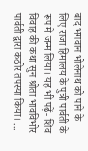बाद भगवान भोलेनाथ को पाने के लिए राजा हिमालय के पुत्री पार्वती के रूप मे जन्म लिया। यह भी पढ़ें- शिव विवाह की कथा सुन श्रोता भावविभोर पार्वती द्वारा कठोर तपस्या किया। ...